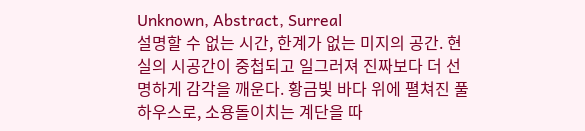Unknown, Abstract, Surreal
설명할 수 없는 시간, 한계가 없는 미지의 공간. 현실의 시공간이 중첩되고 일그러져 진짜보다 더 선명하게 감각을 깨운다. 황금빛 바다 위에 펼쳐진 풀하우스로, 소용돌이치는 계단을 따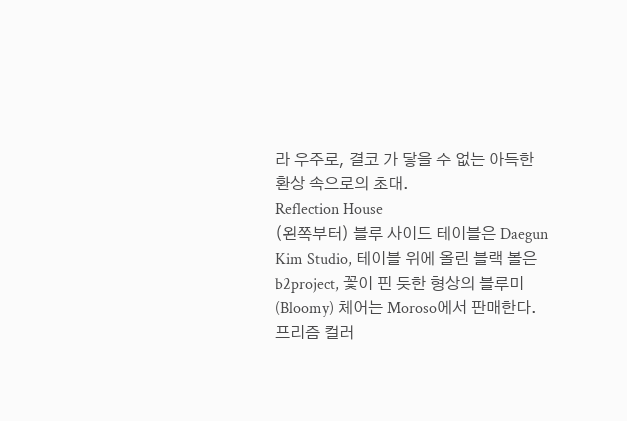라 우주로, 결코 가 닿을 수 없는 아득한 환상 속으로의 초대.
Reflection House
(왼쪽부터) 블루 사이드 테이블은 Daegun Kim Studio, 테이블 위에 올린 블랙 볼은 b2project, 꽃이 핀 듯한 형상의 블루미(Bloomy) 체어는 Moroso에서 판매한다. 프리즘 컬러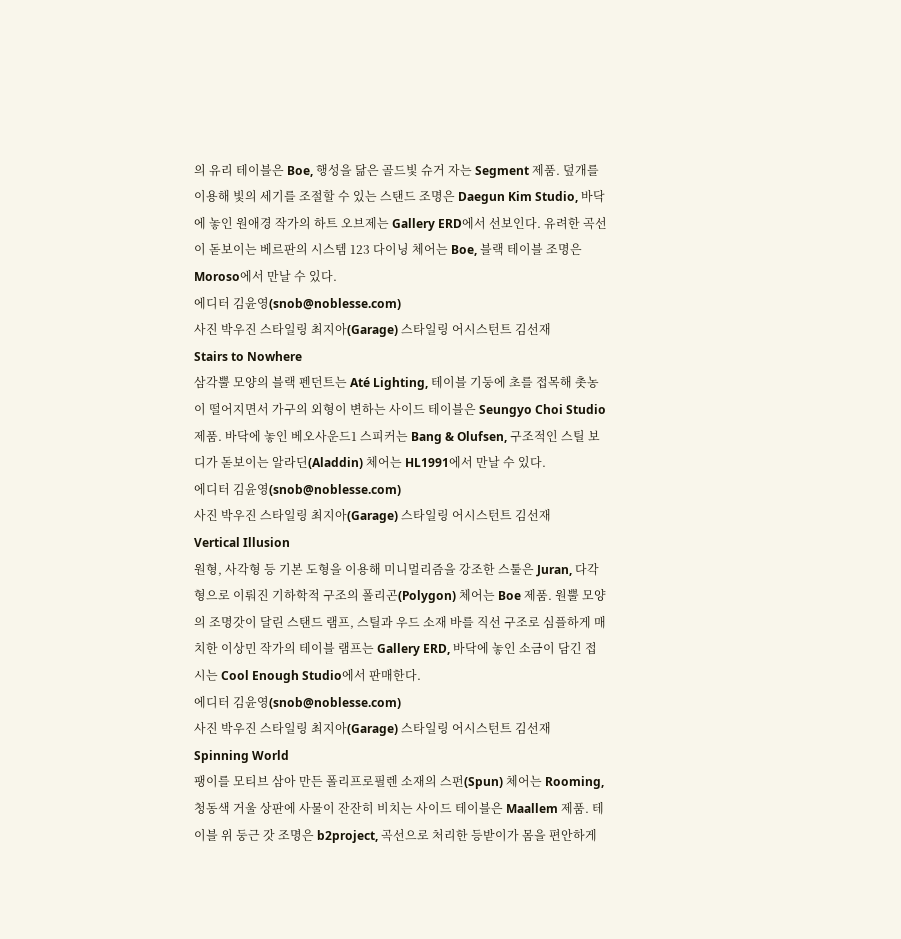의 유리 테이블은 Boe, 행성을 닮은 골드빛 슈거 자는 Segment 제품. 덮개를 이용해 빛의 세기를 조절할 수 있는 스탠드 조명은 Daegun Kim Studio, 바닥에 놓인 원애경 작가의 하트 오브제는 Gallery ERD에서 선보인다. 유려한 곡선이 돋보이는 베르판의 시스템 123 다이닝 체어는 Boe, 블랙 테이블 조명은 Moroso에서 만날 수 있다.
에디터 김윤영(snob@noblesse.com)
사진 박우진 스타일링 최지아(Garage) 스타일링 어시스턴트 김선재
Stairs to Nowhere
삼각뿔 모양의 블랙 펜던트는 Até Lighting, 테이블 기둥에 초를 접목해 촛농이 떨어지면서 가구의 외형이 변하는 사이드 테이블은 Seungyo Choi Studio 제품. 바닥에 놓인 베오사운드1 스피커는 Bang & Olufsen, 구조적인 스틸 보디가 돋보이는 알라딘(Aladdin) 체어는 HL1991에서 만날 수 있다.
에디터 김윤영(snob@noblesse.com)
사진 박우진 스타일링 최지아(Garage) 스타일링 어시스턴트 김선재
Vertical Illusion
원형, 사각형 등 기본 도형을 이용해 미니멀리즘을 강조한 스툴은 Juran, 다각형으로 이뤄진 기하학적 구조의 폴리곤(Polygon) 체어는 Boe 제품. 원뿔 모양의 조명갓이 달린 스탠드 램프, 스틸과 우드 소재 바를 직선 구조로 심플하게 매치한 이상민 작가의 테이블 램프는 Gallery ERD, 바닥에 놓인 소금이 담긴 접시는 Cool Enough Studio에서 판매한다.
에디터 김윤영(snob@noblesse.com)
사진 박우진 스타일링 최지아(Garage) 스타일링 어시스턴트 김선재
Spinning World
팽이를 모티브 삼아 만든 폴리프로필렌 소재의 스펀(Spun) 체어는 Rooming, 청동색 거울 상판에 사물이 잔잔히 비치는 사이드 테이블은 Maallem 제품. 테이블 위 둥근 갓 조명은 b2project, 곡선으로 처리한 등받이가 몸을 편안하게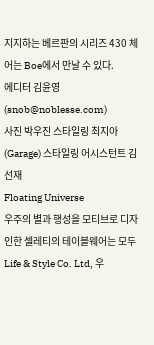지지하는 베르판의 시리즈 430 체어는 Boe에서 만날 수 있다.
에디터 김윤영(snob@noblesse.com)
사진 박우진 스타일링 최지아(Garage) 스타일링 어시스턴트 김선재
Floating Universe
우주의 별과 행성을 모티브로 디자인한 셀레티의 테이블웨어는 모두 Life & Style Co. Ltd, 우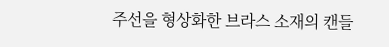주선을 형상화한 브라스 소재의 캔들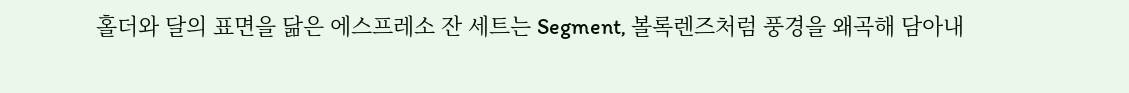홀더와 달의 표면을 닮은 에스프레소 잔 세트는 Segment, 볼록렌즈처럼 풍경을 왜곡해 담아내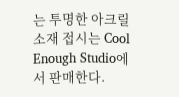는 투명한 아크릴 소재 접시는 Cool Enough Studio에서 판매한다.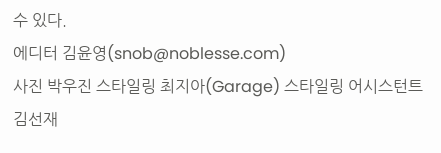수 있다.
에디터 김윤영(snob@noblesse.com)
사진 박우진 스타일링 최지아(Garage) 스타일링 어시스턴트 김선재